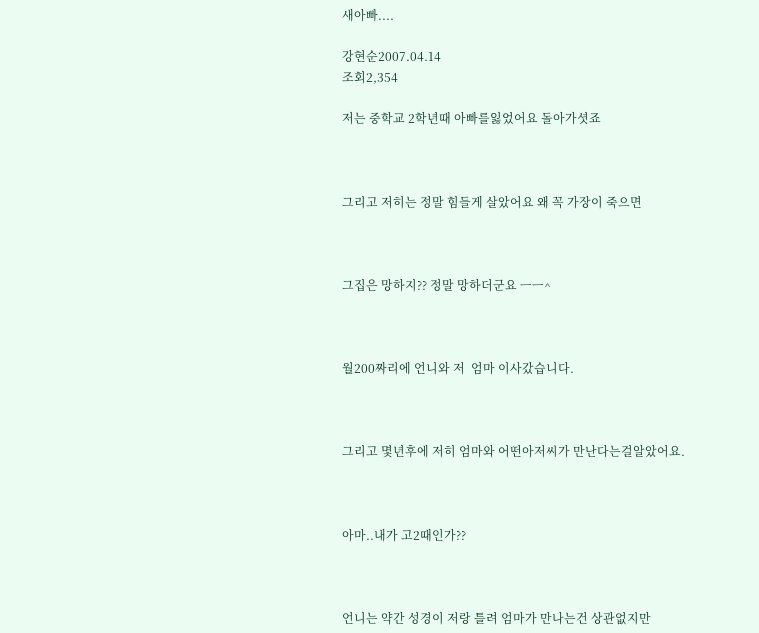새아빠....

강현순2007.04.14
조회2,354

저는 중학교 2학년때 아빠를잃었어요 돌아가셧죠



그리고 저히는 정말 힘들게 살았어요 왜 꼭 가장이 죽으면



그집은 망하지?? 정말 망하더군요 ㅡㅡ^



월200짜리에 언니와 저  엄마 이사갔습니다.



그리고 몇년후에 저히 엄마와 어떤아저씨가 만난다는걸알았어요.



아마..내가 고2때인가??



언니는 약간 성경이 저랑 틀려 엄마가 만나는건 상관없지만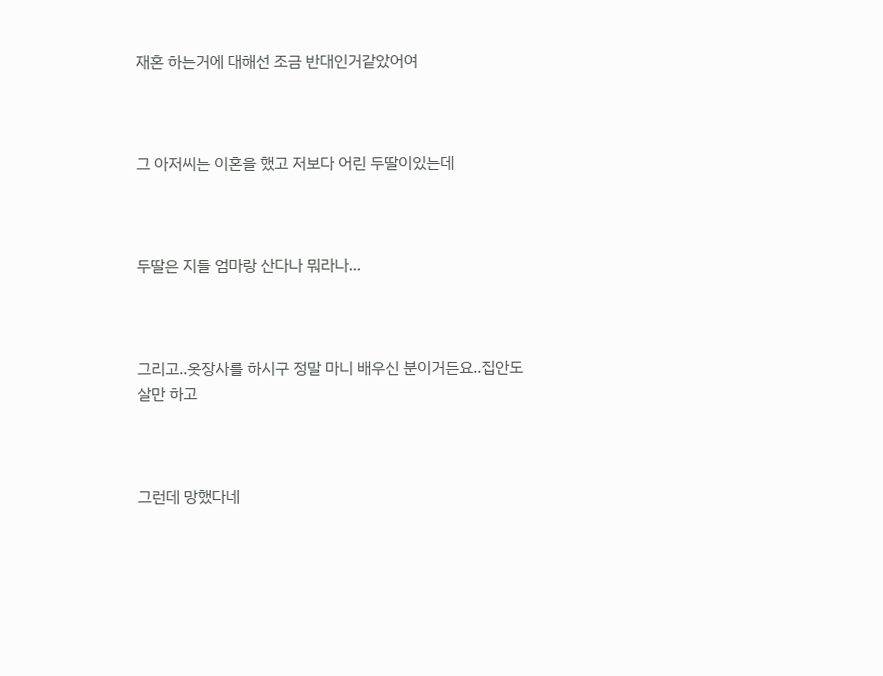재혼 하는거에 대해선 조금 반대인거같았어여



그 아저씨는 이혼을 했고 저보다 어린 두딸이있는데



두딸은 지들 엄마랑 산다나 뭐라나...



그리고..옷장사를 하시구 정말 마니 배우신 분이거든요..집안도 살만 하고



그런데 망했다네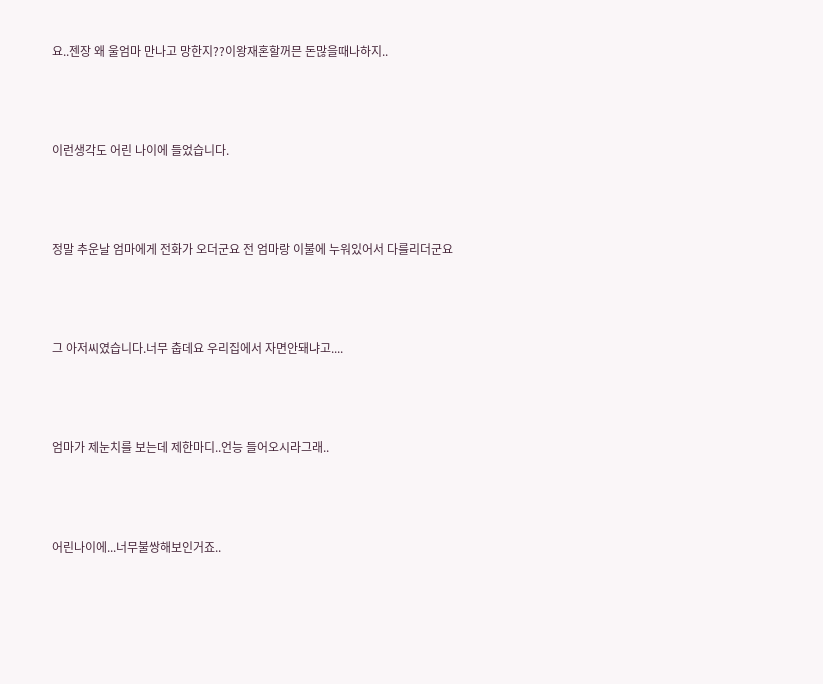요..젠장 왜 울엄마 만나고 망한지??이왕재혼할꺼믄 돈많을때나하지..



이런생각도 어린 나이에 들었습니다.



정말 추운날 엄마에게 전화가 오더군요 전 엄마랑 이불에 누워있어서 다를리더군요



그 아저씨였습니다.너무 춥데요 우리집에서 자면안돼냐고....



엄마가 제눈치를 보는데 제한마디..언능 들어오시라그래..



어린나이에...너무불쌍해보인거죠..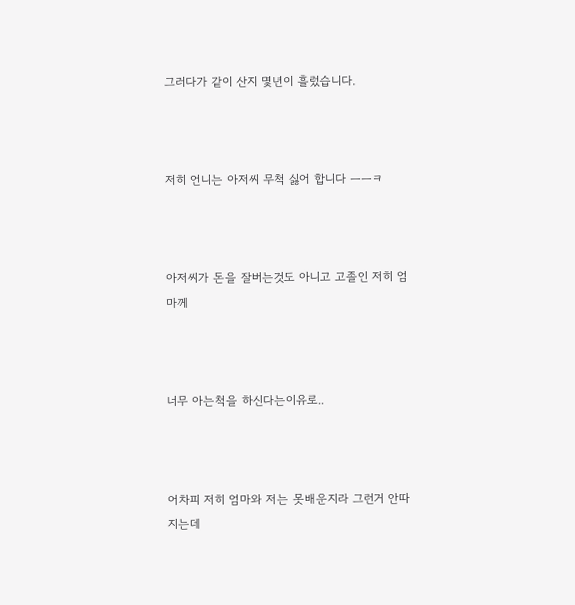그러다가 같이 산지 몇년이 흘렀습니다.



저히 언니는 아저씨 무척 싫어 합니다 ㅡㅡㅋ



아저씨가 돈을 잘버는것도 아니고 고졸인 저히 엄마께



너무 아는척을 하신다는이유로..



어차피 저히 엄마와 저는 못배운지라 그런거 안따지는데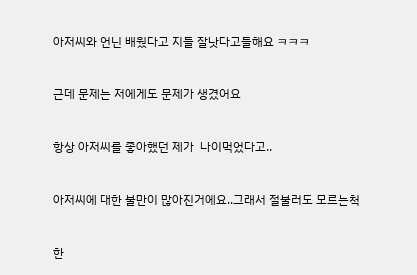아저씨와 언닌 배웠다고 지들 잘낫다고들해요 ㅋㅋㅋ



근데 문제는 저에게도 문제가 생겼어요



항상 아저씨를 좋아했던 제가  나이먹었다고..



아저씨에 대한 불만이 많아진거에요..그래서 절불러도 모르는척



한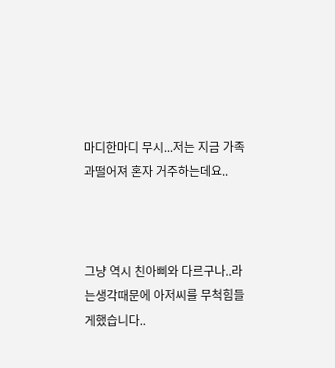마디한마디 무시...저는 지금 가족과떨어져 혼자 거주하는데요..



그냥 역시 친아삐와 다르구나..라는생각때문에 아저씨를 무척힘들게했습니다..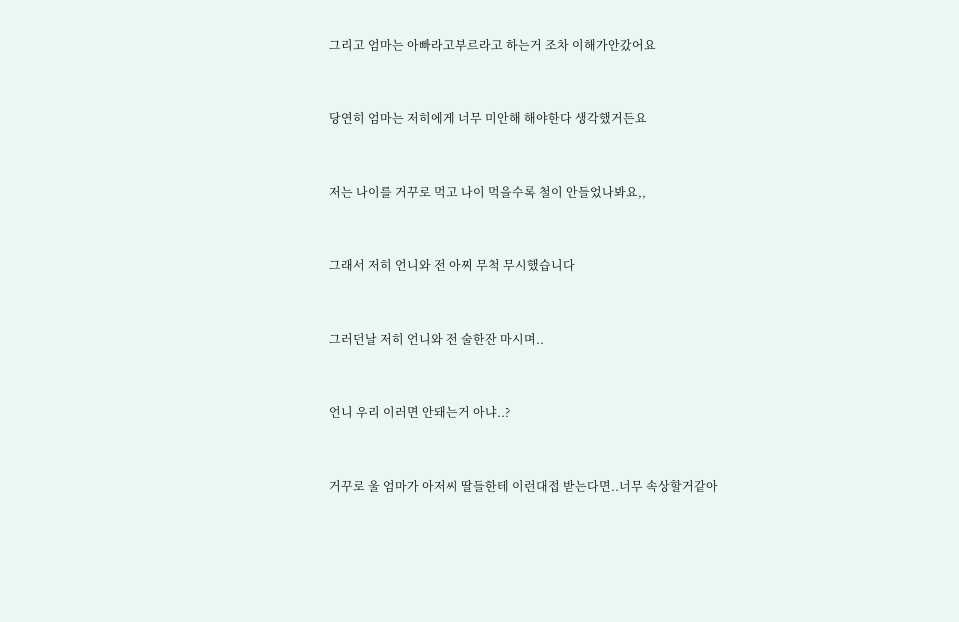그리고 엄마는 아빠라고부르라고 하는거 조차 이해가안갔어요



당연히 엄마는 저히에게 너무 미안해 해야한다 생각했거든요



저는 나이를 거꾸로 먹고 나이 먹을수록 철이 안들었나봐요,,



그래서 저히 언니와 전 아찌 무척 무시했습니다



그러던날 저히 언니와 전 술한잔 마시며..



언니 우리 이러면 안돼는거 아냐..?



거꾸로 울 엄마가 아저씨 딸들한테 이런대접 받는다면..너무 속상할거같아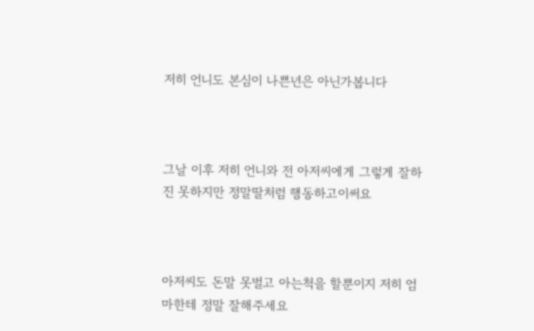저히 언니도 본심이 나쁜년은 아닌가봅니다



그날 이후 저히 언니와 전 아저씨에게 그렇게 잘하진 못하지만 정말딸처럼 행동하고이써요



아저씨도 돈말 못벌고 아는척을 할뿐이지 저히 엄마한테 정말 잘해주세요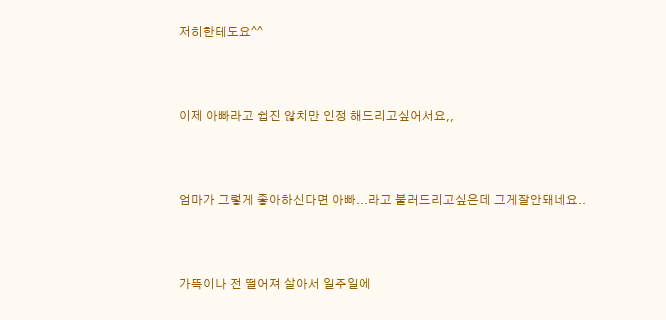저히한테도요^^



이제 아빠라고 쉽진 않치만 인정 해드리고싶어서요,,



엄마가 그렇게 좋아하신다면 아빠...라고 불러드리고싶은데 그게잘안돼네요..



가뜩이나 전 떨어져 살아서 일주일에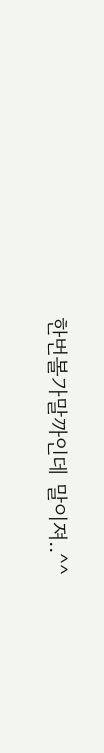한번볼가말까인데 말이져..^^